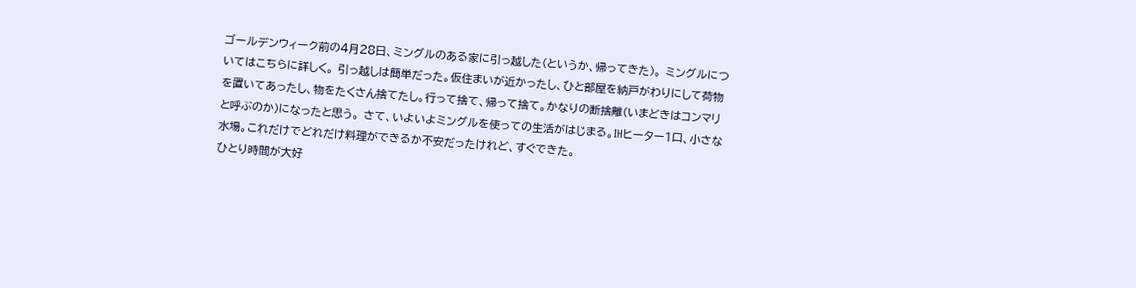ゴールデンウィーク前の4月28日、ミングルのある家に引っ越した(というか、帰ってきた)。 ミングルについてはこちらに詳しく。 引っ越しは簡単だった。仮住まいが近かったし、ひと部屋を納戸がわりにして荷物を置いてあったし、物をたくさん捨てたし。行って捨て、帰って捨て。かなりの断捨離(いまどきはコンマリと呼ぶのか)になったと思う。 さて、いよいよミングルを使っての生活がはじまる。IHヒーター1口、小さな水場。これだけでどれだけ料理ができるか不安だったけれど、すぐできた。
ひとり時間が大好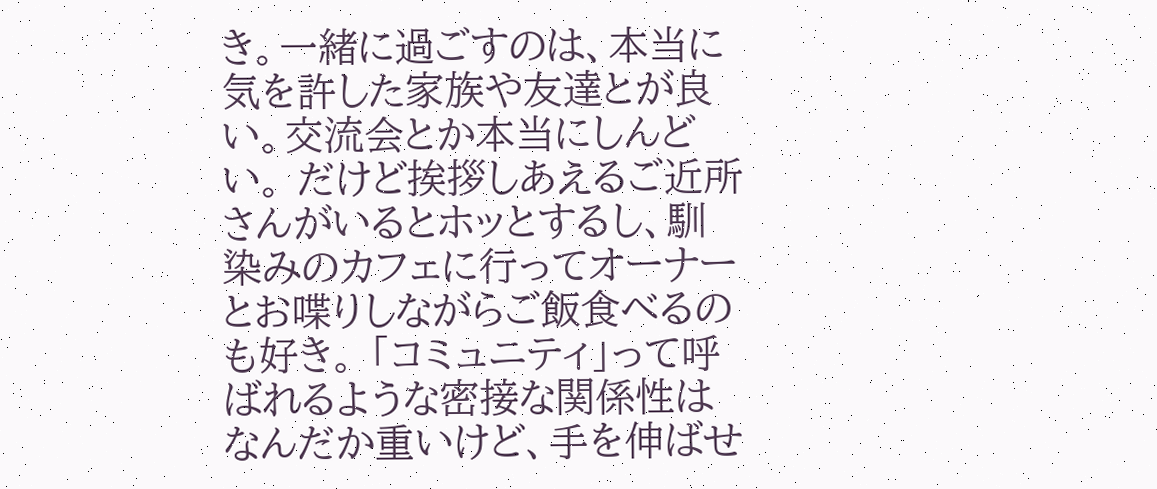き。一緒に過ごすのは、本当に気を許した家族や友達とが良い。交流会とか本当にしんどい。 だけど挨拶しあえるご近所さんがいるとホッとするし、馴染みのカフェに行ってオーナーとお喋りしながらご飯食べるのも好き。 「コミュニティ」って呼ばれるような密接な関係性はなんだか重いけど、手を伸ばせ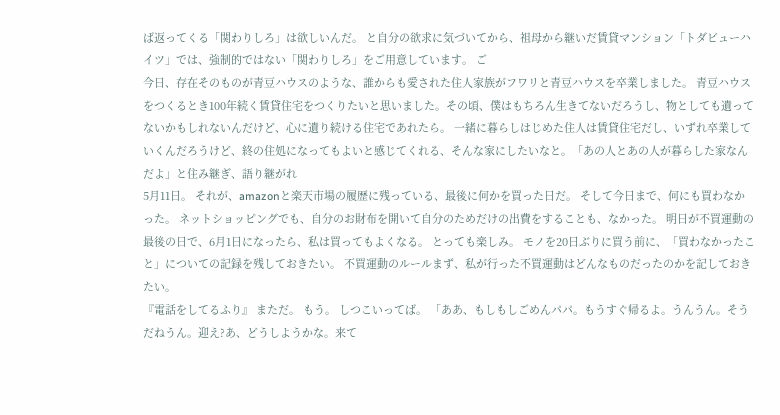ば返ってくる「関わりしろ」は欲しいんだ。 と自分の欲求に気づいてから、祖母から継いだ賃貸マンション「トダビューハイツ」では、強制的ではない「関わりしろ」をご用意しています。 ご
今日、存在そのものが青豆ハウスのような、誰からも愛された住人家族がフワリと青豆ハウスを卒業しました。 青豆ハウスをつくるとき100年続く賃貸住宅をつくりたいと思いました。その頃、僕はもちろん生きてないだろうし、物としても遺ってないかもしれないんだけど、心に遺り続ける住宅であれたら。 一緒に暮らしはじめた住人は賃貸住宅だし、いずれ卒業していくんだろうけど、終の住処になってもよいと感じてくれる、そんな家にしたいなと。「あの人とあの人が暮らした家なんだよ」と住み継ぎ、語り継がれ
5月11日。 それが、amazonと楽天市場の履歴に残っている、最後に何かを買った日だ。 そして今日まで、何にも買わなかった。 ネットショッピングでも、自分のお財布を開いて自分のためだけの出費をすることも、なかった。 明日が不買運動の最後の日で、6月1日になったら、私は買ってもよくなる。 とっても楽しみ。 モノを20日ぶりに買う前に、「買わなかったこと」についての記録を残しておきたい。 不買運動のルールまず、私が行った不買運動はどんなものだったのかを記しておきたい。
『電話をしてるふり』 まただ。 もう。 しつこいってば。 「ああ、もしもしごめんパパ。もうすぐ帰るよ。うんうん。そうだねうん。迎え?あ、どうしようかな。来て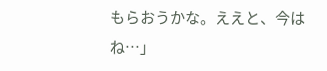もらおうかな。ええと、今はね…」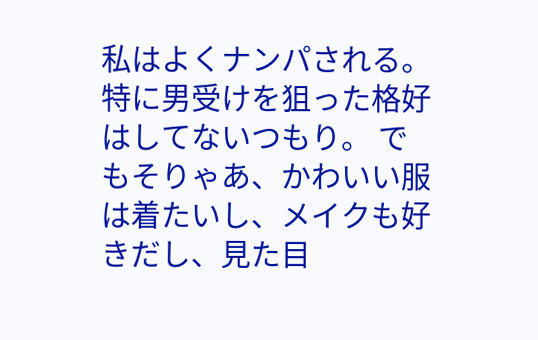私はよくナンパされる。 特に男受けを狙った格好はしてないつもり。 でもそりゃあ、かわいい服は着たいし、メイクも好きだし、見た目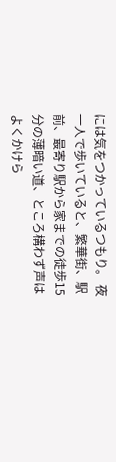には気をつかっているつもり。 夜一人で歩いていると、繁華街、駅前、最寄り駅から家までの徒歩15分の薄暗い道、ところ構わず声はよくかけら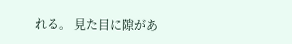れる。 見た目に隙があ